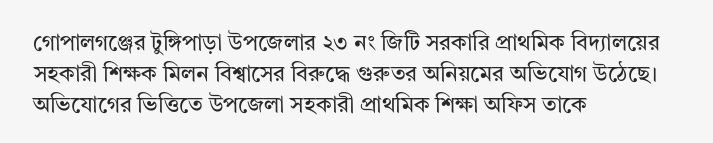গোপালগঞ্জের টুঙ্গিপাড়া উপজেলার ২৩ নং জিটি সরকারি প্রাথমিক বিদ্যালয়ের সহকারী শিক্ষক মিলন বিশ্বাসের বিরুদ্ধে গুরুতর অনিয়মের অভিযোগ উঠেছে। অভিযোগের ভিত্তিতে উপজেলা সহকারী প্রাথমিক শিক্ষা অফিস তাকে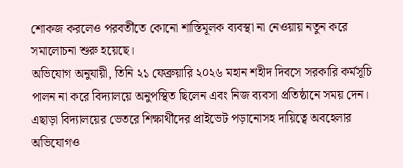শোকজ করলেও পরবর্তীতে কোনো শাস্তিমূলক ব্যবস্থা না নেওয়ায় নতুন করে সমালোচনা শুরু হয়েছে।
অভিযোগ অনুযায়ী, তিনি ২১ ফেব্রুয়ারি ২০২৬ মহান শহীদ দিবসে সরকারি কর্মসূচি পালন না করে বিদ্যালয়ে অনুপস্থিত ছিলেন এবং নিজ ব্যবসা প্রতিষ্ঠানে সময় দেন। এছাড়া বিদ্যালয়ের ভেতরে শিক্ষার্থীদের প্রাইভেট পড়ানোসহ দায়িত্বে অবহেলার অভিযোগও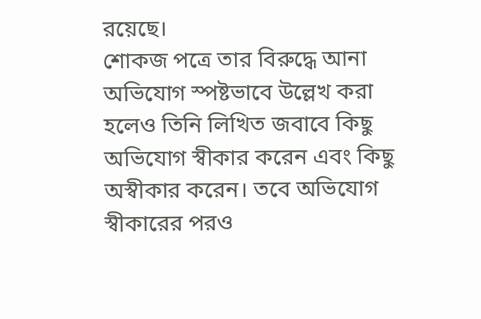রয়েছে।
শোকজ পত্রে তার বিরুদ্ধে আনা অভিযোগ স্পষ্টভাবে উল্লেখ করা হলেও তিনি লিখিত জবাবে কিছু অভিযোগ স্বীকার করেন এবং কিছু অস্বীকার করেন। তবে অভিযোগ স্বীকারের পরও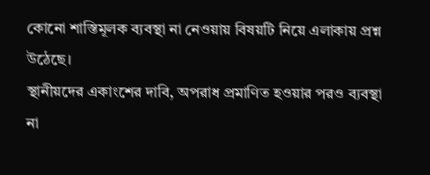কোনো শাস্তিমূলক ব্যবস্থা না নেওয়ায় বিষয়টি নিয়ে এলাকায় প্রশ্ন উঠেছে।
স্থানীয়দের একাংশের দাবি, অপরাধ প্রমাণিত হওয়ার পরও ব্যবস্থা না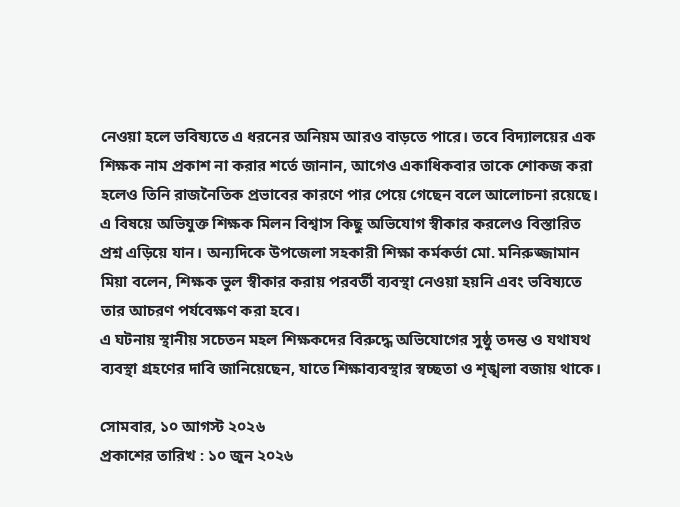নেওয়া হলে ভবিষ্যতে এ ধরনের অনিয়ম আরও বাড়তে পারে। তবে বিদ্যালয়ের এক শিক্ষক নাম প্রকাশ না করার শর্তে জানান, আগেও একাধিকবার তাকে শোকজ করা হলেও তিনি রাজনৈতিক প্রভাবের কারণে পার পেয়ে গেছেন বলে আলোচনা রয়েছে।
এ বিষয়ে অভিযুক্ত শিক্ষক মিলন বিশ্বাস কিছু অভিযোগ স্বীকার করলেও বিস্তারিত প্রশ্ন এড়িয়ে যান। অন্যদিকে উপজেলা সহকারী শিক্ষা কর্মকর্তা মো. মনিরুজ্জামান মিয়া বলেন, শিক্ষক ভুল স্বীকার করায় পরবর্তী ব্যবস্থা নেওয়া হয়নি এবং ভবিষ্যতে তার আচরণ পর্যবেক্ষণ করা হবে।
এ ঘটনায় স্থানীয় সচেতন মহল শিক্ষকদের বিরুদ্ধে অভিযোগের সুষ্ঠু তদন্ত ও যথাযথ ব্যবস্থা গ্রহণের দাবি জানিয়েছেন, যাতে শিক্ষাব্যবস্থার স্বচ্ছতা ও শৃঙ্খলা বজায় থাকে।

সোমবার, ১০ আগস্ট ২০২৬
প্রকাশের তারিখ : ১০ জুন ২০২৬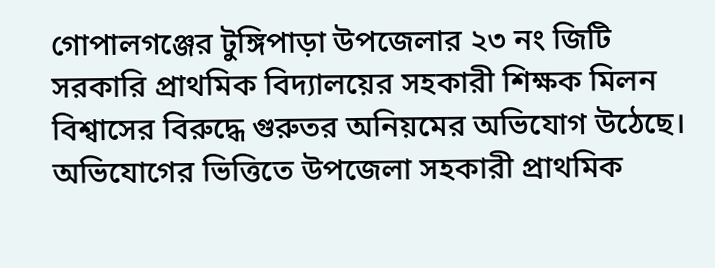গোপালগঞ্জের টুঙ্গিপাড়া উপজেলার ২৩ নং জিটি সরকারি প্রাথমিক বিদ্যালয়ের সহকারী শিক্ষক মিলন বিশ্বাসের বিরুদ্ধে গুরুতর অনিয়মের অভিযোগ উঠেছে। অভিযোগের ভিত্তিতে উপজেলা সহকারী প্রাথমিক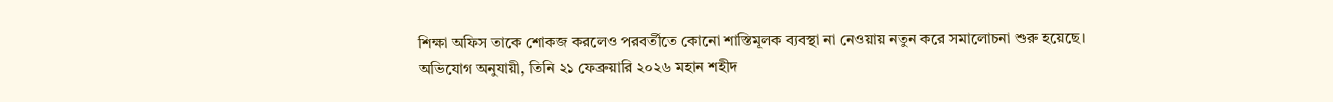শিক্ষা অফিস তাকে শোকজ করলেও পরবর্তীতে কোনো শাস্তিমূলক ব্যবস্থা না নেওয়ায় নতুন করে সমালোচনা শুরু হয়েছে।
অভিযোগ অনুযায়ী, তিনি ২১ ফেব্রুয়ারি ২০২৬ মহান শহীদ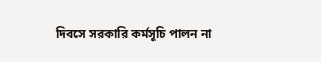দিবসে সরকারি কর্মসূচি পালন না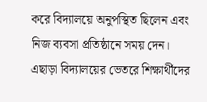করে বিদ্যালয়ে অনুপস্থিত ছিলেন এবং নিজ ব্যবসা প্রতিষ্ঠানে সময় দেন। এছাড়া বিদ্যালয়ের ভেতরে শিক্ষার্থীদের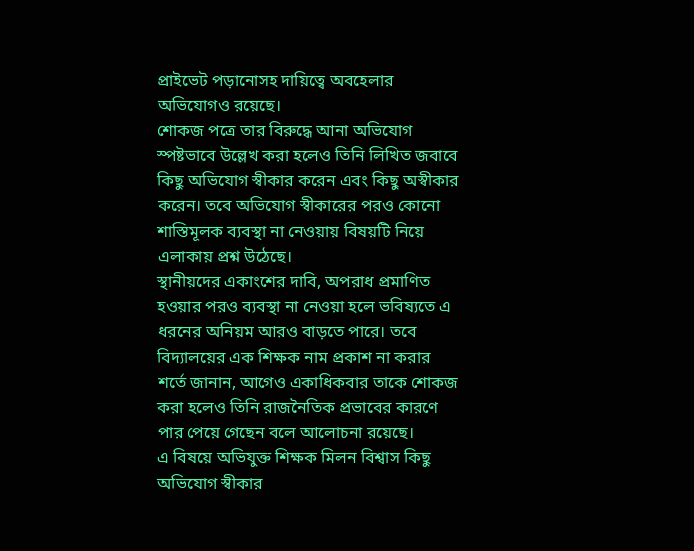প্রাইভেট পড়ানোসহ দায়িত্বে অবহেলার অভিযোগও রয়েছে।
শোকজ পত্রে তার বিরুদ্ধে আনা অভিযোগ স্পষ্টভাবে উল্লেখ করা হলেও তিনি লিখিত জবাবে কিছু অভিযোগ স্বীকার করেন এবং কিছু অস্বীকার করেন। তবে অভিযোগ স্বীকারের পরও কোনো শাস্তিমূলক ব্যবস্থা না নেওয়ায় বিষয়টি নিয়ে এলাকায় প্রশ্ন উঠেছে।
স্থানীয়দের একাংশের দাবি, অপরাধ প্রমাণিত হওয়ার পরও ব্যবস্থা না নেওয়া হলে ভবিষ্যতে এ ধরনের অনিয়ম আরও বাড়তে পারে। তবে বিদ্যালয়ের এক শিক্ষক নাম প্রকাশ না করার শর্তে জানান, আগেও একাধিকবার তাকে শোকজ করা হলেও তিনি রাজনৈতিক প্রভাবের কারণে পার পেয়ে গেছেন বলে আলোচনা রয়েছে।
এ বিষয়ে অভিযুক্ত শিক্ষক মিলন বিশ্বাস কিছু অভিযোগ স্বীকার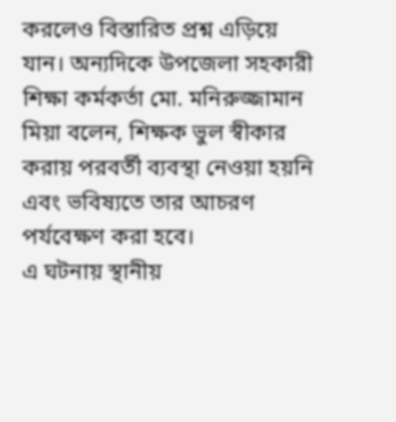করলেও বিস্তারিত প্রশ্ন এড়িয়ে যান। অন্যদিকে উপজেলা সহকারী শিক্ষা কর্মকর্তা মো. মনিরুজ্জামান মিয়া বলেন, শিক্ষক ভুল স্বীকার করায় পরবর্তী ব্যবস্থা নেওয়া হয়নি এবং ভবিষ্যতে তার আচরণ পর্যবেক্ষণ করা হবে।
এ ঘটনায় স্থানীয়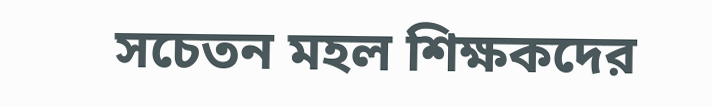সচেতন মহল শিক্ষকদের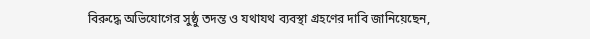বিরুদ্ধে অভিযোগের সুষ্ঠু তদন্ত ও যথাযথ ব্যবস্থা গ্রহণের দাবি জানিয়েছেন,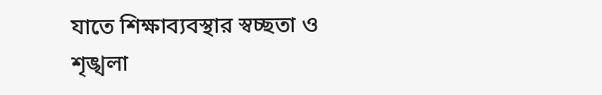যাতে শিক্ষাব্যবস্থার স্বচ্ছতা ও শৃঙ্খলা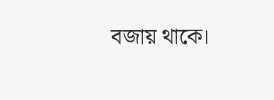বজায় থাকে।